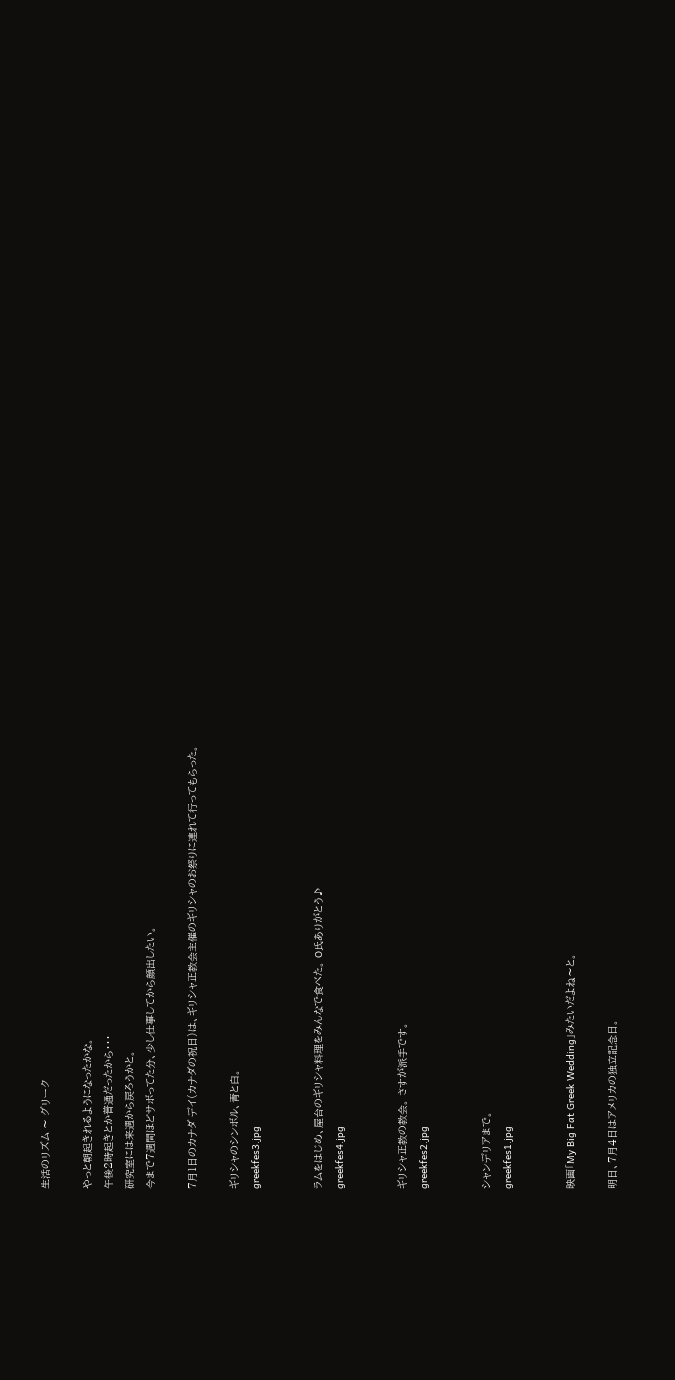生活のリズム 〜 グリーク

やっと朝起きれるようになったかな。
午後2時起きとか普通だったから・・・
研究室には来週から戻ろうかと。
今まで7週間ほどサボってた分、少し仕事してから顔出したい。

7月1日のカナダ デイ(カナダの祝日)は、ギリシャ正教会主催のギリシャのお祭りに連れて行ってもらった。

ギリシャのシンボル、青と白。
greekfes3.jpg


ラムをはじめ、屋台のギリシャ料理をみんなで食べた。 O氏ありがとう♪
greekfes4.jpg


ギリシャ正教の教会。 さすが派手です。
greekfes2.jpg


シャンデリアまで。
greekfes1.jpg


映画「My Big Fat Greek Wedding」みたいだよね〜と。

明日、7月4日はアメリカの独立記念日。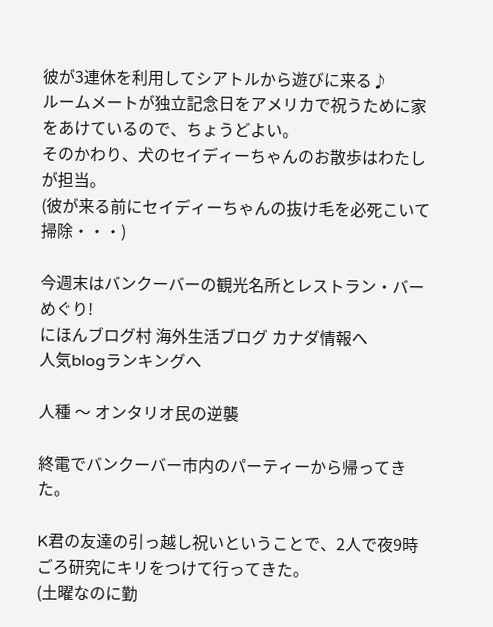彼が3連休を利用してシアトルから遊びに来る♪
ルームメートが独立記念日をアメリカで祝うために家をあけているので、ちょうどよい。
そのかわり、犬のセイディーちゃんのお散歩はわたしが担当。
(彼が来る前にセイディーちゃんの抜け毛を必死こいて掃除・・・)

今週末はバンクーバーの観光名所とレストラン・バーめぐり!
にほんブログ村 海外生活ブログ カナダ情報へ
人気blogランキングへ

人種 〜 オンタリオ民の逆襲

終電でバンクーバー市内のパーティーから帰ってきた。

K君の友達の引っ越し祝いということで、2人で夜9時ごろ研究にキリをつけて行ってきた。
(土曜なのに勤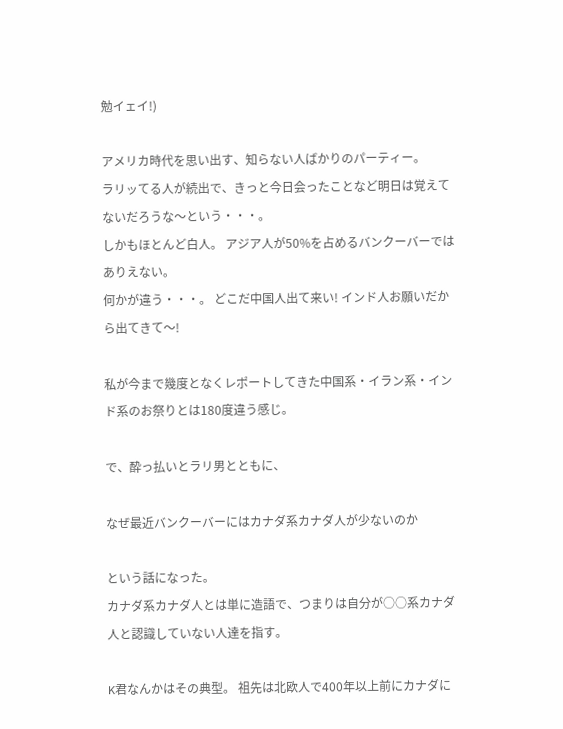勉イェイ!)

アメリカ時代を思い出す、知らない人ばかりのパーティー。
ラリッてる人が続出で、きっと今日会ったことなど明日は覚えてないだろうな〜という・・・。
しかもほとんど白人。 アジア人が50%を占めるバンクーバーではありえない。
何かが違う・・・。 どこだ中国人出て来い! インド人お願いだから出てきて〜!

私が今まで幾度となくレポートしてきた中国系・イラン系・インド系のお祭りとは180度違う感じ。

で、酔っ払いとラリ男とともに、

なぜ最近バンクーバーにはカナダ系カナダ人が少ないのか

という話になった。
カナダ系カナダ人とは単に造語で、つまりは自分が○○系カナダ人と認識していない人達を指す。

K君なんかはその典型。 祖先は北欧人で400年以上前にカナダに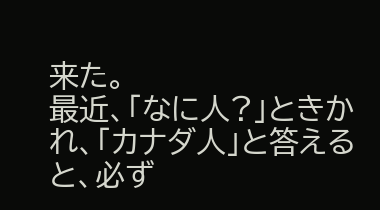来た。
最近、「なに人?」ときかれ、「カナダ人」と答えると、必ず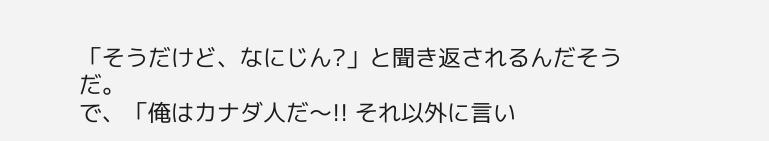「そうだけど、なにじん?」と聞き返されるんだそうだ。
で、「俺はカナダ人だ〜!! それ以外に言い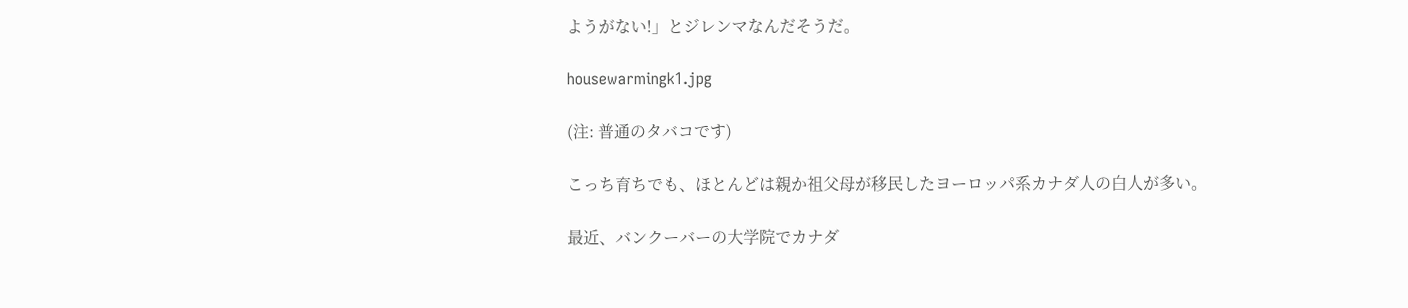ようがない!」とジレンマなんだそうだ。

housewarmingk1.jpg

(注: 普通のタバコです)

こっち育ちでも、ほとんどは親か祖父母が移民したヨーロッパ系カナダ人の白人が多い。

最近、バンクーバーの大学院でカナダ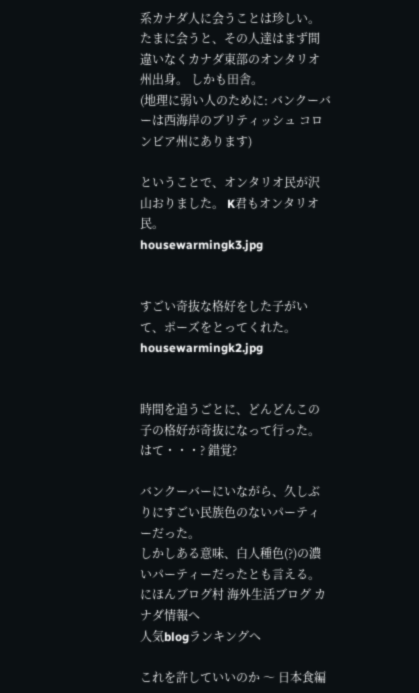系カナダ人に会うことは珍しい。
たまに会うと、その人達はまず間違いなくカナダ東部のオンタリオ州出身。 しかも田舎。
(地理に弱い人のために: バンクーバーは西海岸のブリティッシュ コロンビア州にあります)

ということで、オンタリオ民が沢山おりました。 K君もオンタリオ民。
housewarmingk3.jpg


すごい奇抜な格好をした子がいて、ポーズをとってくれた。
housewarmingk2.jpg


時間を追うごとに、どんどんこの子の格好が奇抜になって行った。 はて・・・? 錯覚?

バンクーバーにいながら、久しぶりにすごい民族色のないパーティーだった。
しかしある意味、白人種色(?)の濃いパーティーだったとも言える。
にほんブログ村 海外生活ブログ カナダ情報へ
人気blogランキングへ

これを許していいのか 〜 日本食編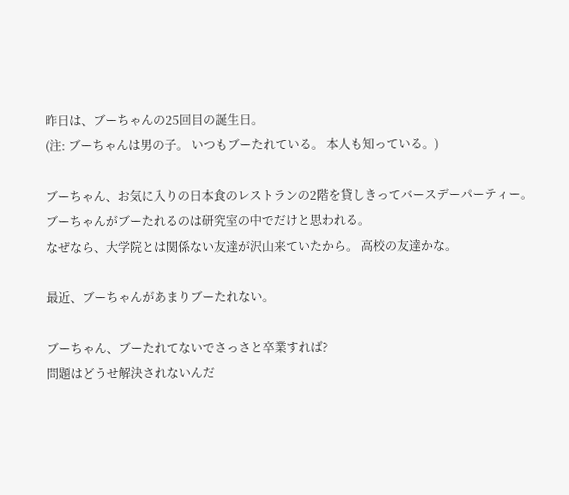昨日は、ブーちゃんの25回目の誕生日。
(注: ブーちゃんは男の子。 いつもブーたれている。 本人も知っている。)

ブーちゃん、お気に入りの日本食のレストランの2階を貸しきってバースデーパーティー。
ブーちゃんがブーたれるのは研究室の中でだけと思われる。
なぜなら、大学院とは関係ない友達が沢山来ていたから。 高校の友達かな。

最近、ブーちゃんがあまりブーたれない。

ブーちゃん、ブーたれてないでさっさと卒業すれば?
問題はどうせ解決されないんだ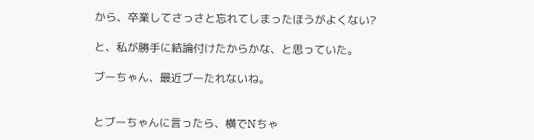から、卒業してさっさと忘れてしまったほうがよくない?

と、私が勝手に結論付けたからかな、と思っていた。

ブーちゃん、最近ブーたれないね。


とブーちゃんに言ったら、横でNちゃ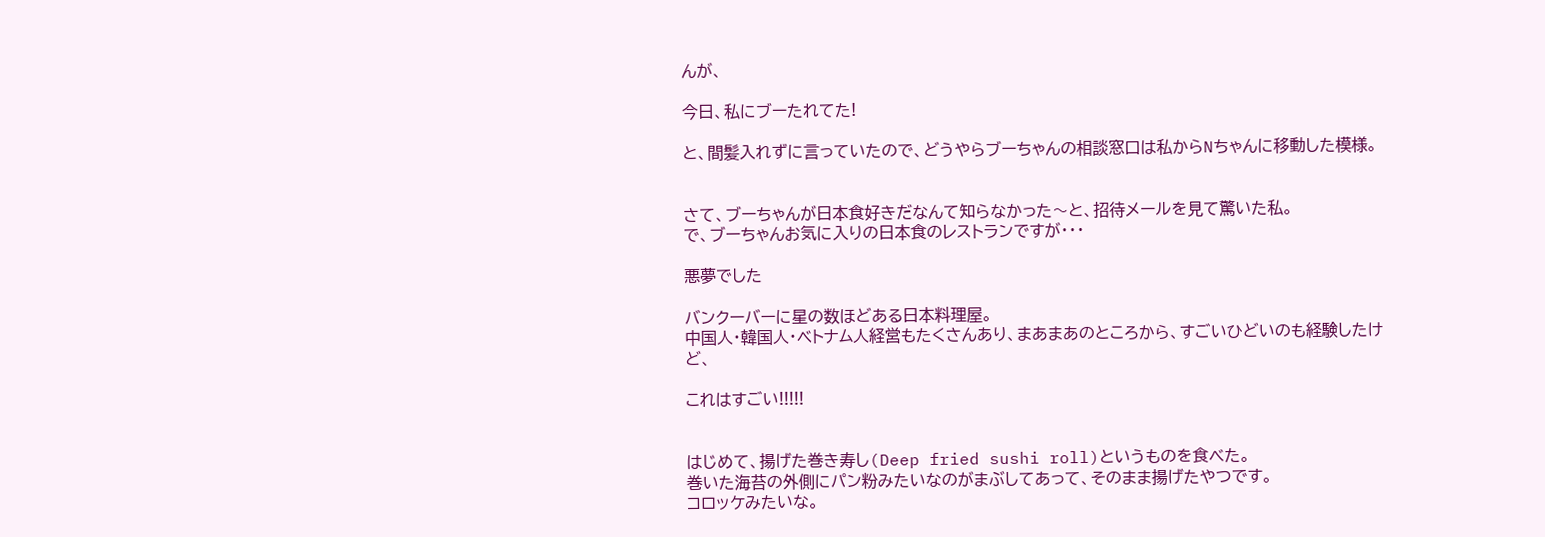んが、

今日、私にブーたれてた!

と、間髪入れずに言っていたので、どうやらブーちゃんの相談窓口は私からNちゃんに移動した模様。


さて、ブーちゃんが日本食好きだなんて知らなかった〜と、招待メールを見て驚いた私。
で、ブーちゃんお気に入りの日本食のレストランですが・・・

悪夢でした

バンクーバーに星の数ほどある日本料理屋。
中国人・韓国人・ベトナム人経営もたくさんあり、まあまあのところから、すごいひどいのも経験したけど、

これはすごい!!!!!


はじめて、揚げた巻き寿し(Deep fried sushi roll)というものを食べた。
巻いた海苔の外側にパン粉みたいなのがまぶしてあって、そのまま揚げたやつです。
コロッケみたいな。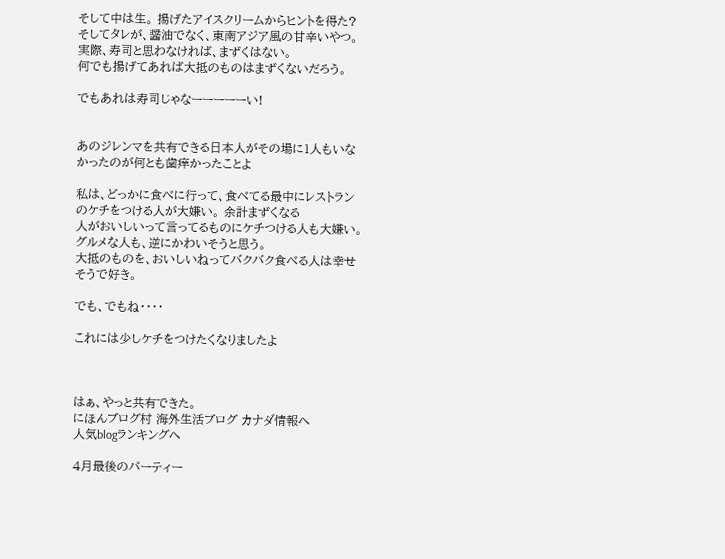そして中は生。 揚げたアイスクリームからヒントを得た?
そしてタレが、醤油でなく、東南アジア風の甘辛いやつ。
実際、寿司と思わなければ、まずくはない。
何でも揚げてあれば大抵のものはまずくないだろう。

でもあれは寿司じゃなーーーーーい!


あのジレンマを共有できる日本人がその場に1人もいなかったのが何とも歯痒かったことよ

私は、どっかに食べに行って、食べてる最中にレストランのケチをつける人が大嫌い。 余計まずくなる
人がおいしいって言ってるものにケチつける人も大嫌い。
グルメな人も、逆にかわいそうと思う。
大抵のものを、おいしいねってバクバク食べる人は幸せそうで好き。

でも、でもね・・・・

これには少しケチをつけたくなりましたよ



はぁ、やっと共有できた。
にほんブログ村 海外生活ブログ カナダ情報へ
人気blogランキングへ

4月最後のパーティー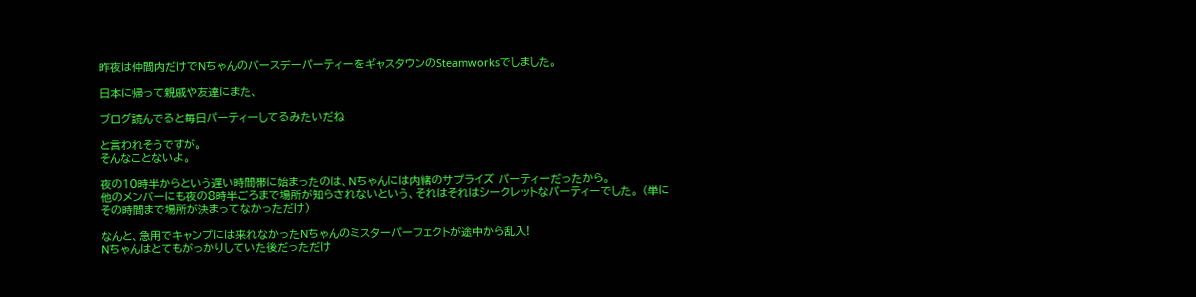昨夜は仲間内だけでNちゃんのバースデーパーティーをギャスタウンのSteamworksでしました。

日本に帰って親戚や友達にまた、

ブログ読んでると毎日パーティーしてるみたいだね

と言われそうですが。
そんなことないよ。

夜の10時半からという遅い時間帯に始まったのは、Nちゃんには内緒のサプライズ パーティーだったから。
他のメンバーにも夜の8時半ごろまで場所が知らされないという、それはそれはシークレットなパーティーでした。 (単にその時間まで場所が決まってなかっただけ)

なんと、急用でキャンプには来れなかったNちゃんのミスターパーフェクトが途中から乱入!
Nちゃんはとてもがっかりしていた後だっただけ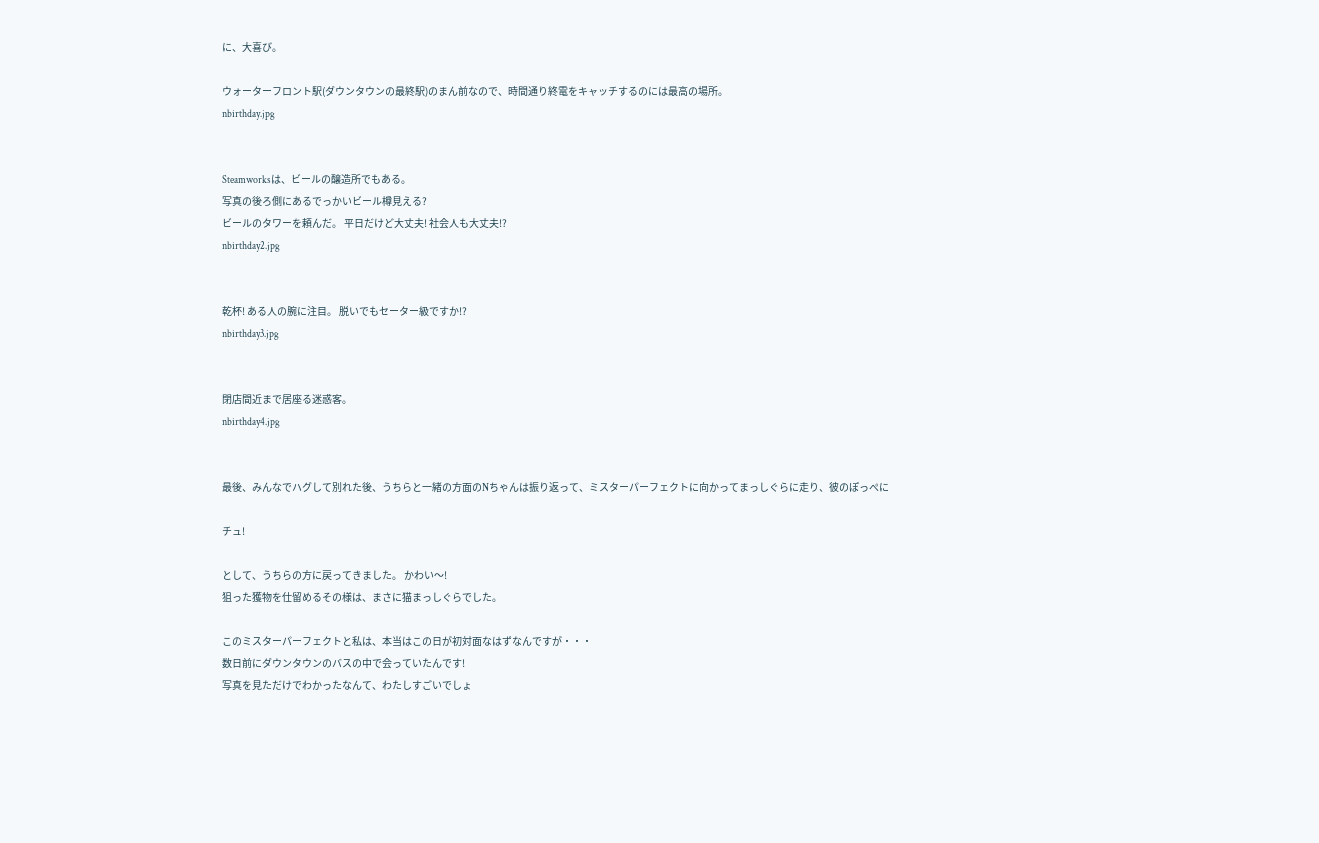に、大喜び。

ウォーターフロント駅(ダウンタウンの最終駅)のまん前なので、時間通り終電をキャッチするのには最高の場所。
nbirthday.jpg


Steamworksは、ビールの醸造所でもある。
写真の後ろ側にあるでっかいビール樽見える?
ビールのタワーを頼んだ。 平日だけど大丈夫! 社会人も大丈夫!?
nbirthday2.jpg


乾杯! ある人の腕に注目。 脱いでもセーター級ですか!?
nbirthday3.jpg


閉店間近まで居座る迷惑客。
nbirthday4.jpg


最後、みんなでハグして別れた後、うちらと一緒の方面のNちゃんは振り返って、ミスターパーフェクトに向かってまっしぐらに走り、彼のぽっぺに

チュ!

として、うちらの方に戻ってきました。 かわい〜!
狙った獲物を仕留めるその様は、まさに猫まっしぐらでした。

このミスターパーフェクトと私は、本当はこの日が初対面なはずなんですが・・・
数日前にダウンタウンのバスの中で会っていたんです!
写真を見ただけでわかったなんて、わたしすごいでしょ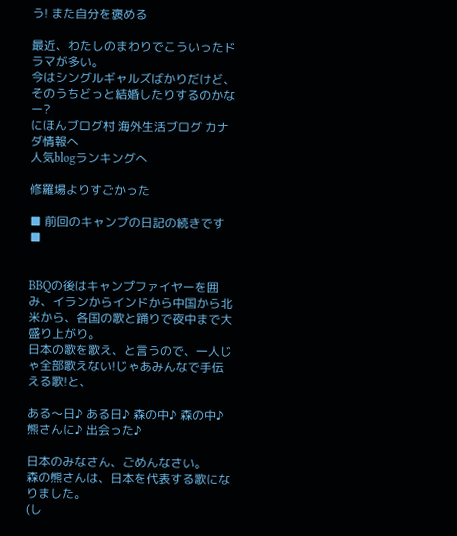う! また自分を褒める

最近、わたしのまわりでこういったドラマが多い。
今はシングルギャルズばかりだけど、そのうちどっと結婚したりするのかなー?
にほんブログ村 海外生活ブログ カナダ情報へ
人気blogランキングへ

修羅場よりすごかった

■ 前回のキャンプの日記の続きです ■


BBQの後はキャンプファイヤーを囲み、イランからインドから中国から北米から、各国の歌と踊りで夜中まで大盛り上がり。
日本の歌を歌え、と言うので、一人じゃ全部歌えない!じゃあみんなで手伝える歌!と、

ある〜日♪ ある日♪ 森の中♪ 森の中♪ 熊さんに♪ 出会った♪

日本のみなさん、ごめんなさい。
森の熊さんは、日本を代表する歌になりました。
(し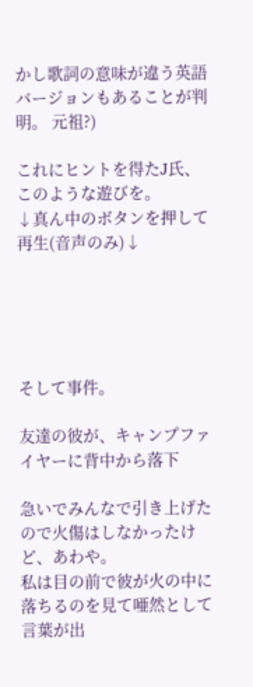かし歌詞の意味が違う英語バージョンもあることが判明。 元祖?)

これにヒントを得たJ氏、このような遊びを。
↓真ん中のボタンを押して再生(音声のみ)↓





そして事件。

友達の彼が、キャンプファイヤーに背中から落下

急いでみんなで引き上げたので火傷はしなかったけど、あわや。
私は目の前で彼が火の中に落ちるのを見て唖然として言葉が出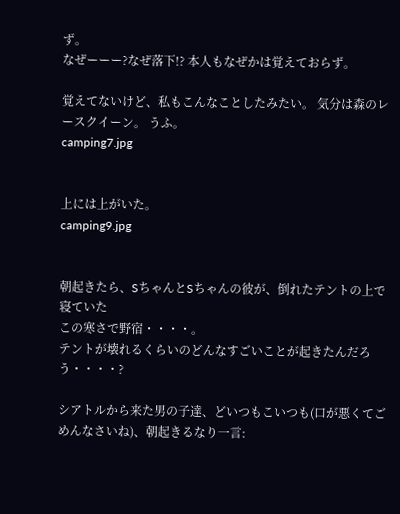ず。
なぜーーー?なぜ落下!? 本人もなぜかは覚えておらず。

覚えてないけど、私もこんなことしたみたい。 気分は森のレースクイーン。 うふ。
camping7.jpg


上には上がいた。
camping9.jpg


朝起きたら、SちゃんとSちゃんの彼が、倒れたテントの上で寝ていた
この寒さで野宿・・・・。
テントが壊れるくらいのどんなすごいことが起きたんだろう・・・・?

シアトルから来た男の子達、どいつもこいつも(口が悪くてごめんなさいね)、朝起きるなり一言: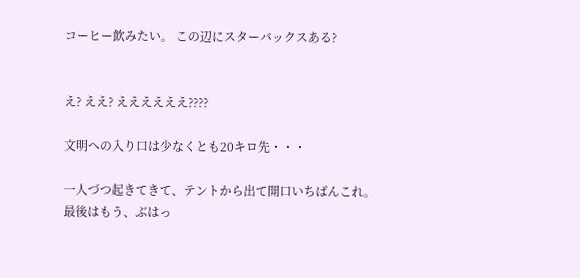コーヒー飲みたい。 この辺にスターバックスある?


え? ええ? ええええええ????

文明への入り口は少なくとも20キロ先・・・

一人づつ起きてきて、テントから出て開口いちばんこれ。
最後はもう、ぶはっ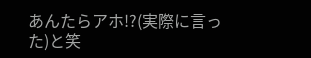あんたらアホ!?(実際に言った)と笑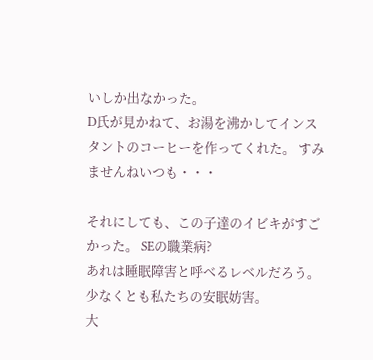いしか出なかった。
D氏が見かねて、お湯を沸かしてインスタントのコーヒーを作ってくれた。 すみませんねいつも・・・

それにしても、この子達のイビキがすごかった。 SEの職業病?
あれは睡眠障害と呼べるレベルだろう。 少なくとも私たちの安眠妨害。
大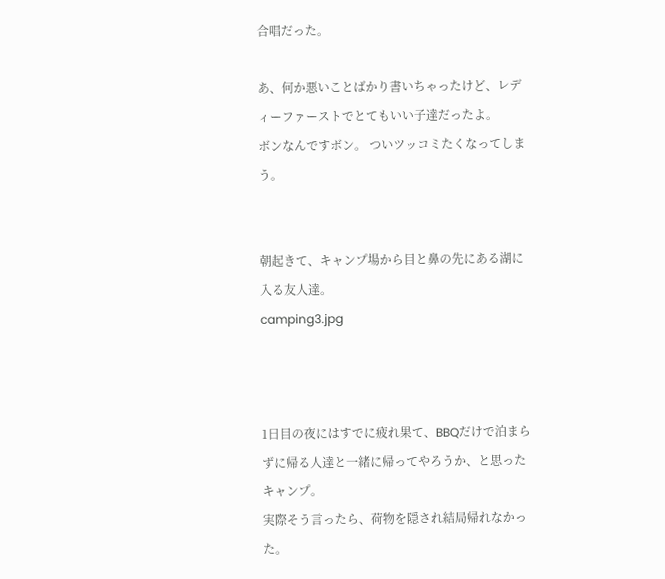合唱だった。

あ、何か悪いことばかり書いちゃったけど、レディーファーストでとてもいい子達だったよ。
ボンなんですボン。 ついツッコミたくなってしまう。


朝起きて、キャンプ場から目と鼻の先にある湖に入る友人達。
camping3.jpg



1日目の夜にはすでに疲れ果て、BBQだけで泊まらずに帰る人達と一緒に帰ってやろうか、と思ったキャンプ。
実際そう言ったら、荷物を隠され結局帰れなかった。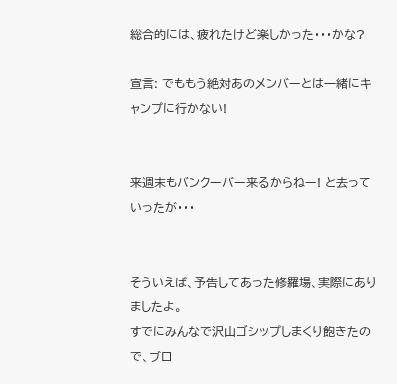総合的には、疲れたけど楽しかった・・・かな?

宣言: でももう絶対あのメンバーとは一緒にキャンプに行かない!


来週末もバンクーバー来るからねー! と去っていったが・・・


そういえば、予告してあった修羅場、実際にありましたよ。
すでにみんなで沢山ゴシップしまくり飽きたので、ブロ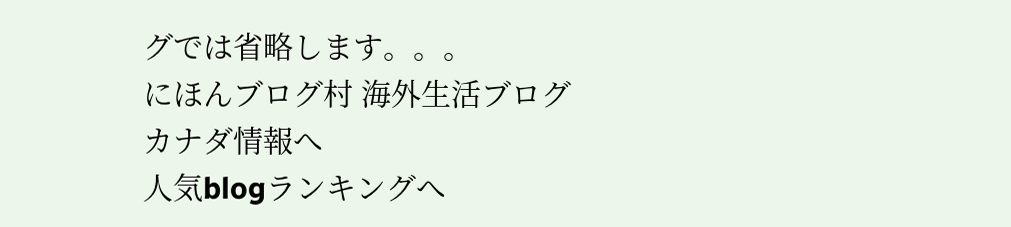グでは省略します。。。
にほんブログ村 海外生活ブログ カナダ情報へ
人気blogランキングへ